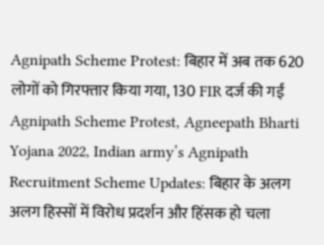Agnipath Scheme Protest: बिहार में अब तक 620 लोगों को गिरफ्तार किया गया, 130 FIR दर्ज की गईं
Agnipath Scheme Protest, Agneepath Bharti Yojana 2022, Indian army’s Agnipath Recruitment Scheme Updates: बिहार के अलग अलग हिस्सों में विरोध प्रदर्शन और हिंसक हो चला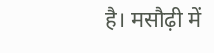है। मसौढ़ी में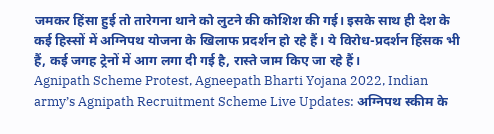जमकर हिंसा हुई तो तारेगना थाने को लुटने की कोशिश की गई। इसके साथ ही देश के कई हिस्सों में अग्निपथ योजना के खिलाफ प्रदर्शन हो रहे हैं। ये विरोध-प्रदर्शन हिंसक भी हैं, कई जगह ट्रेनों में आग लगा दी गई है, रास्ते जाम किए जा रहे हैं।
Agnipath Scheme Protest, Agneepath Bharti Yojana 2022, Indian army’s Agnipath Recruitment Scheme Live Updates: अग्निपथ स्कीम के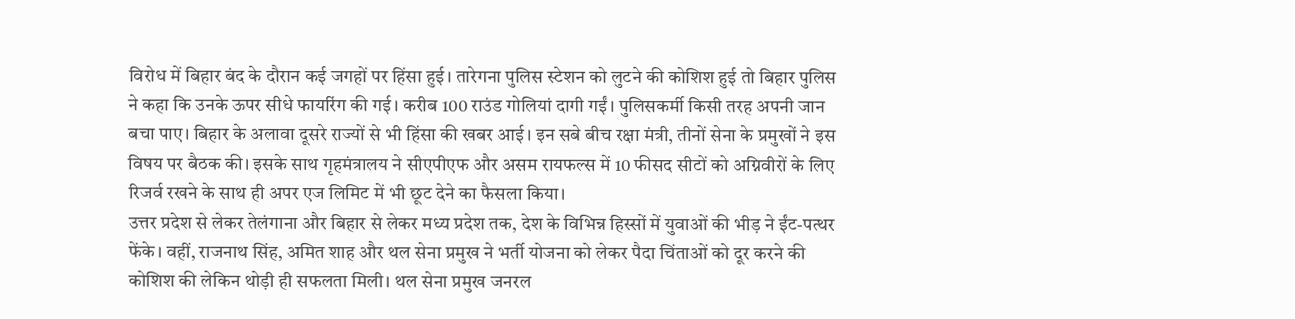विरोध में बिहार बंद के दौरान कई जगहों पर हिंसा हुई। तारेगना पुलिस स्टेशन को लुटने की कोशिश हुई तो बिहार पुलिस ने कहा कि उनके ऊपर सीधे फायरिंग की गई। करीब 100 राउंड गोलियां दागी गईं। पुलिसकर्मी किसी तरह अपनी जान बचा पाए। बिहार के अलावा दूसरे राज्यों से भी हिंसा की खबर आई। इन सबे बीच रक्षा मंत्री, तीनों सेना के प्रमुखों ने इस विषय पर बैठक की। इसके साथ गृहमंत्रालय ने सीएपीएफ और असम रायफल्स में 10 फीसद सीटों को अग्निवीरों के लिए रिजर्व रखने के साथ ही अपर एज लिमिट में भी छूट देने का फैसला किया।
उत्तर प्रदेश से लेकर तेलंगाना और बिहार से लेकर मध्य प्रदेश तक, देश के विभिन्न हिस्सों में युवाओं की भीड़ ने ईंट-पत्थर फेंके। वहीं, राजनाथ सिंह, अमित शाह और थल सेना प्रमुख ने भर्ती योजना को लेकर पैदा चिंताओं को दूर करने की कोशिश की लेकिन थोड़ी ही सफलता मिली। थल सेना प्रमुख जनरल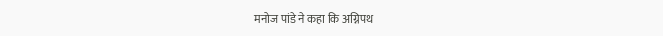मनोज पांडे ने कहा कि अग्निपथ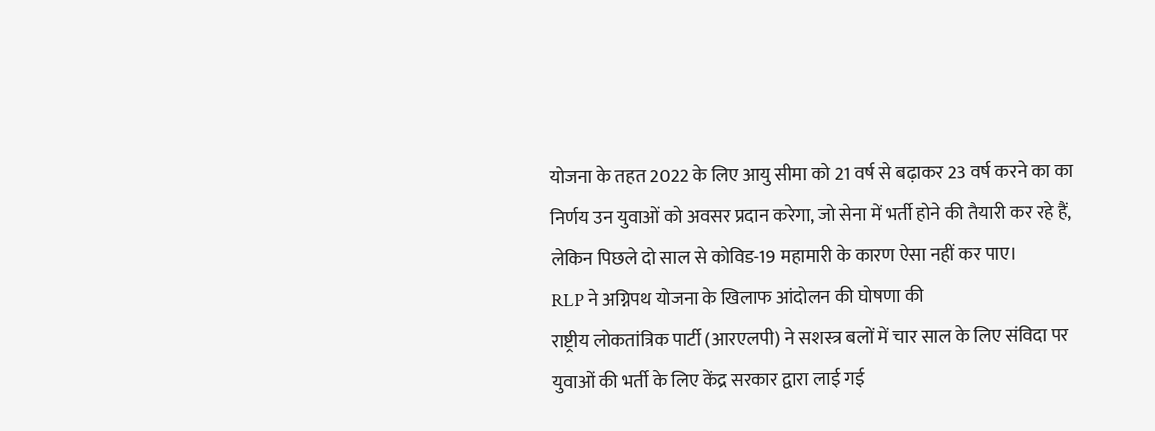योजना के तहत 2022 के लिए आयु सीमा को 21 वर्ष से बढ़ाकर 23 वर्ष करने का का निर्णय उन युवाओं को अवसर प्रदान करेगा, जो सेना में भर्ती होने की तैयारी कर रहे हैं, लेकिन पिछले दो साल से कोविड-19 महामारी के कारण ऐसा नहीं कर पाए।
RLP ने अग्निपथ योजना के खिलाफ आंदोलन की घोषणा की
राष्ट्रीय लोकतांत्रिक पार्टी (आरएलपी) ने सशस्त्र बलों में चार साल के लिए संविदा पर युवाओं की भर्ती के लिए केंद्र सरकार द्वारा लाई गई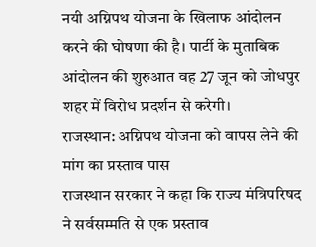नयी अग्निपथ योजना के खिलाफ आंदोलन करने की घोषणा की है। पार्टी के मुताबिक आंदोलन की शुरुआत वह 27 जून को जोधपुर शहर में विरोध प्रदर्शन से करेगी।
राजस्थान: अग्निपथ योजना को वापस लेने की मांग का प्रस्ताव पास
राजस्थान सरकार ने कहा कि राज्य मंत्रिपरिषद ने सर्वसम्मति से एक प्रस्ताव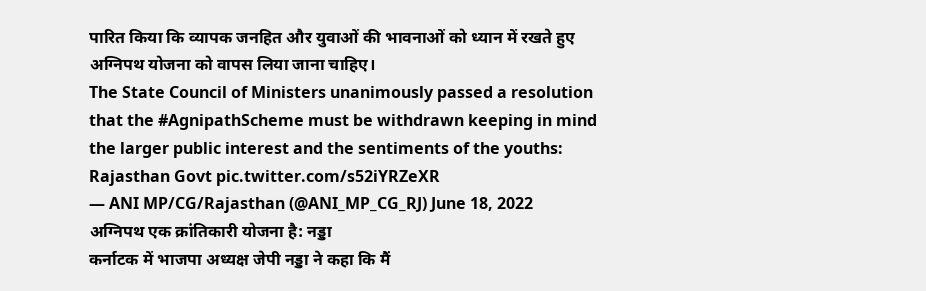पारित किया कि व्यापक जनहित और युवाओं की भावनाओं को ध्यान में रखते हुए अग्निपथ योजना को वापस लिया जाना चाहिए।
The State Council of Ministers unanimously passed a resolution that the #AgnipathScheme must be withdrawn keeping in mind the larger public interest and the sentiments of the youths: Rajasthan Govt pic.twitter.com/s52iYRZeXR
— ANI MP/CG/Rajasthan (@ANI_MP_CG_RJ) June 18, 2022
अग्निपथ एक क्रांतिकारी योजना है: नड्डा
कर्नाटक में भाजपा अध्यक्ष जेपी नड्डा ने कहा कि मैं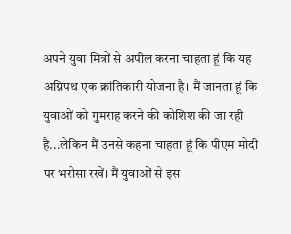अपने युवा मित्रों से अपील करना चाहता हूं कि यह अग्निपथ एक क्रांतिकारी योजना है। मैं जानता हूं कि युवाओं को गुमराह करने की कोशिश की जा रही है...लेकिन मैं उनसे कहना चाहता हूं कि पीएम मोदी पर भरोसा रखें। मैं युवाओं से इस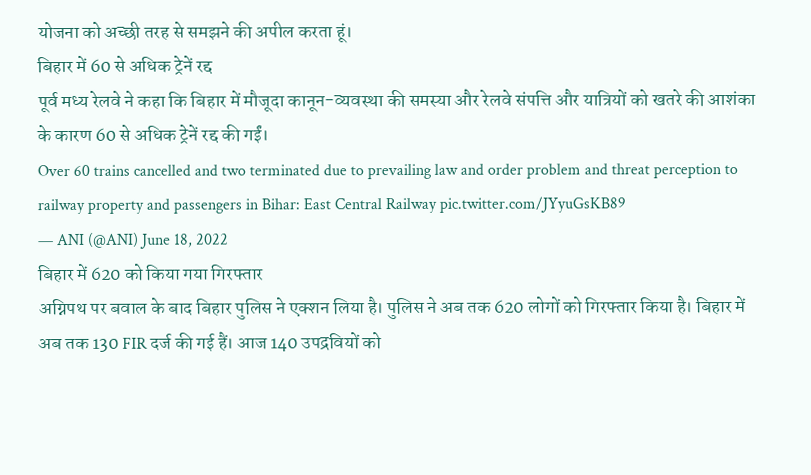योजना को अच्छी तरह से समझने की अपील करता हूं।
बिहार में 60 से अधिक ट्रेनें रद्द
पूर्व मध्य रेलवे ने कहा कि बिहार में मौजूदा कानून-व्यवस्था की समस्या और रेलवे संपत्ति और यात्रियों को खतरे की आशंका के कारण 60 से अधिक ट्रेनें रद्द की गईं।
Over 60 trains cancelled and two terminated due to prevailing law and order problem and threat perception to railway property and passengers in Bihar: East Central Railway pic.twitter.com/JYyuGsKB89
— ANI (@ANI) June 18, 2022
बिहार में 620 को किया गया गिरफ्तार
अग्निपथ पर बवाल के बाद बिहार पुलिस ने एक्शन लिया है। पुलिस ने अब तक 620 लोगों को गिरफ्तार किया है। बिहार में अब तक 130 FIR दर्ज की गई हैं। आज 140 उपद्रवियों को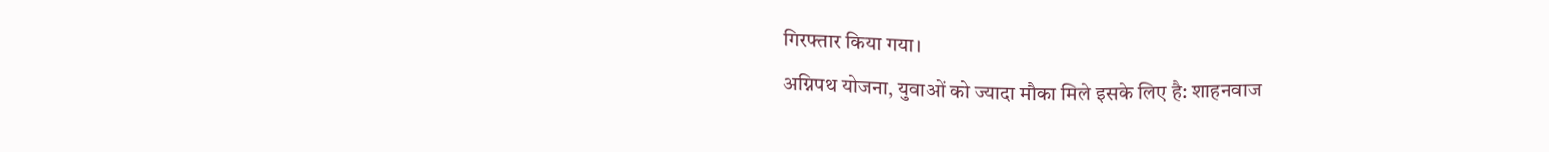गिरफ्तार किया गया।
अग्निपथ योजना, युवाओं को ज्यादा मौका मिले इसके लिए है: शाहनवाज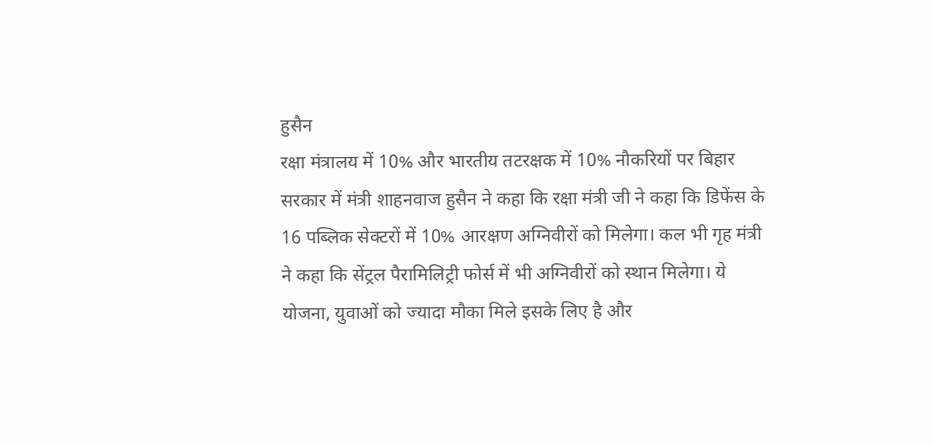हुसैन
रक्षा मंत्रालय में 10% और भारतीय तटरक्षक में 10% नौकरियों पर बिहार सरकार में मंत्री शाहनवाज हुसैन ने कहा कि रक्षा मंत्री जी ने कहा कि डिफेंस के 16 पब्लिक सेक्टरों में 10% आरक्षण अग्निवीरों को मिलेगा। कल भी गृह मंत्री ने कहा कि सेंट्रल पैरामिलिट्री फोर्स में भी अग्निवीरों को स्थान मिलेगा। ये योजना, युवाओं को ज्यादा मौका मिले इसके लिए है और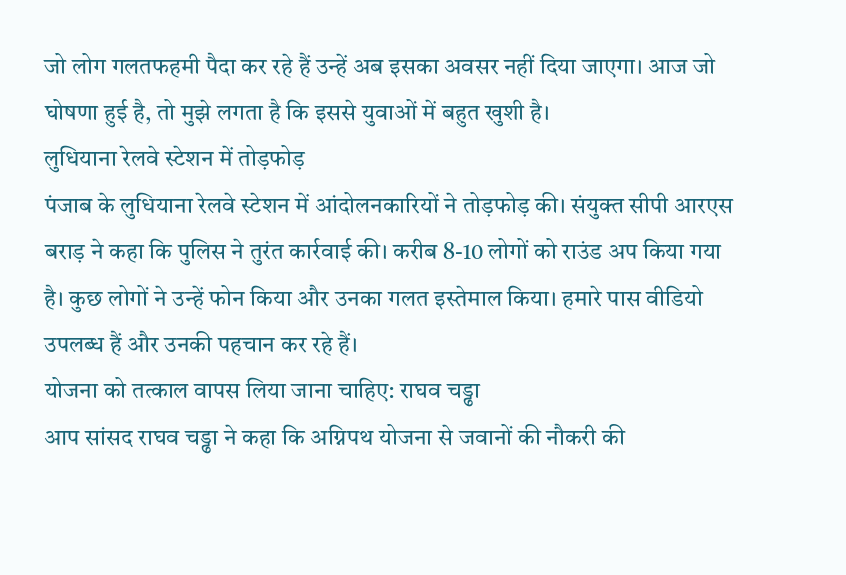जो लोग गलतफहमी पैदा कर रहे हैं उन्हें अब इसका अवसर नहीं दिया जाएगा। आज जो घोषणा हुई है, तो मुझे लगता है कि इससे युवाओं में बहुत खुशी है।
लुधियाना रेलवे स्टेशन में तोड़फोड़
पंजाब के लुधियाना रेलवे स्टेशन में आंदोलनकारियों ने तोड़फोड़ की। संयुक्त सीपी आरएस बराड़ ने कहा कि पुलिस ने तुरंत कार्रवाई की। करीब 8-10 लोगों को राउंड अप किया गया है। कुछ लोगों ने उन्हें फोन किया और उनका गलत इस्तेमाल किया। हमारे पास वीडियो उपलब्ध हैं और उनकी पहचान कर रहे हैं।
योजना को तत्काल वापस लिया जाना चाहिए: राघव चड्ढा
आप सांसद राघव चड्ढा ने कहा कि अग्निपथ योजना से जवानों की नौकरी की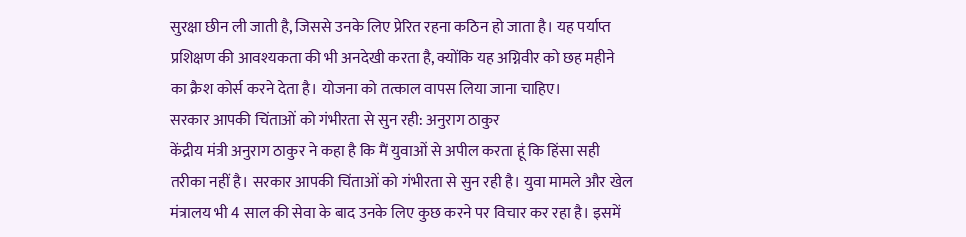सुरक्षा छीन ली जाती है, जिससे उनके लिए प्रेरित रहना कठिन हो जाता है। यह पर्याप्त प्रशिक्षण की आवश्यकता की भी अनदेखी करता है, क्योंकि यह अग्निवीर को छह महीने का क्रैश कोर्स करने देता है। योजना को तत्काल वापस लिया जाना चाहिए।
सरकार आपकी चिंताओं को गंभीरता से सुन रही: अनुराग ठाकुर
केंद्रीय मंत्री अनुराग ठाकुर ने कहा है कि मैं युवाओं से अपील करता हूं कि हिंसा सही तरीका नहीं है। सरकार आपकी चिंताओं को गंभीरता से सुन रही है। युवा मामले और खेल मंत्रालय भी 4 साल की सेवा के बाद उनके लिए कुछ करने पर विचार कर रहा है। इसमें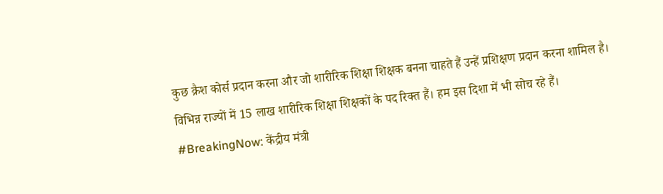कुछ क्रैश कोर्स प्रदान करना और जो शारीरिक शिक्षा शिक्षक बनना चाहते हैं उन्हें प्रशिक्षण प्रदान करना शामिल है। विभिन्न राज्यों में 15 लाख शारीरिक शिक्षा शिक्षकों के पद रिक्त हैं। हम इस दिशा में भी सोच रहे हैं।
#BreakingNow: केंद्रीय मंत्री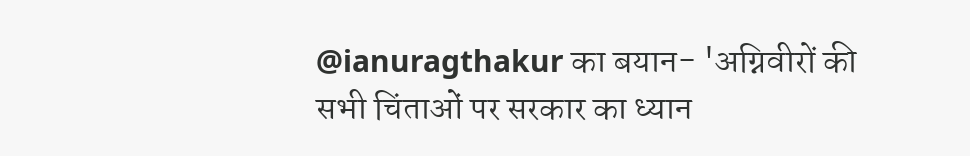@ianuragthakur का बयान- 'अग्निवीरों की सभी चिंताओं पर सरकार का ध्यान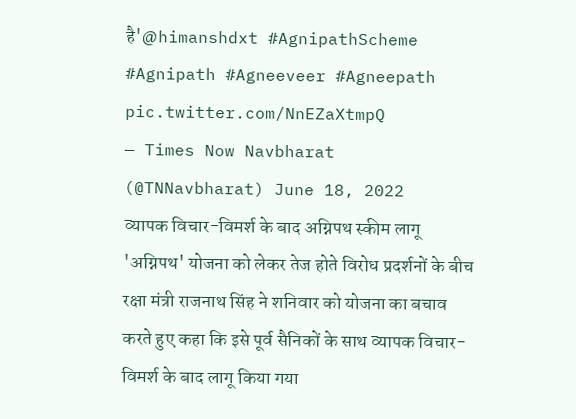है'@himanshdxt #AgnipathScheme #Agnipath #Agneeveer #Agneepath pic.twitter.com/NnEZaXtmpQ
— Times Now Navbharat (@TNNavbharat) June 18, 2022
व्यापक विचार-विमर्श के बाद अग्निपथ स्कीम लागू
'अग्निपथ' योजना को लेकर तेज होते विरोध प्रदर्शनों के बीच रक्षा मंत्री राजनाथ सिंह ने शनिवार को योजना का बचाव करते हुए कहा कि इसे पूर्व सैनिकों के साथ व्यापक विचार-विमर्श के बाद लागू किया गया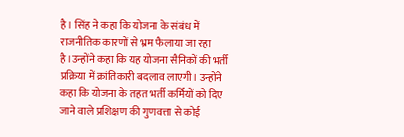है। सिंह ने कहा कि योजना के संबंध में राजनीतिक कारणों से भ्रम फैलाया जा रहा है।उन्होंने कहा कि यह योजना सैनिकों की भर्ती प्रक्रिया में क्रांतिकारी बदलाव लाएगी। उन्होंने कहा कि योजना के तहत भर्ती कर्मियों को दिए जाने वाले प्रशिक्षण की गुणवत्ता से कोई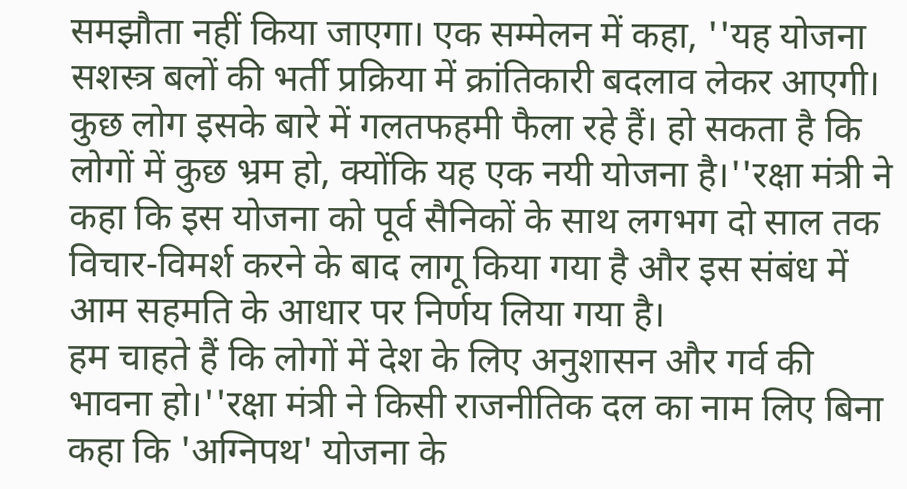समझौता नहीं किया जाएगा। एक सम्मेलन में कहा, ''यह योजना सशस्त्र बलों की भर्ती प्रक्रिया में क्रांतिकारी बदलाव लेकर आएगी। कुछ लोग इसके बारे में गलतफहमी फैला रहे हैं। हो सकता है कि लोगों में कुछ भ्रम हो, क्योंकि यह एक नयी योजना है।''रक्षा मंत्री ने कहा कि इस योजना को पूर्व सैनिकों के साथ लगभग दो साल तक विचार-विमर्श करने के बाद लागू किया गया है और इस संबंध में आम सहमति के आधार पर निर्णय लिया गया है।
हम चाहते हैं कि लोगों में देश के लिए अनुशासन और गर्व की भावना हो।''रक्षा मंत्री ने किसी राजनीतिक दल का नाम लिए बिना कहा कि 'अग्निपथ' योजना के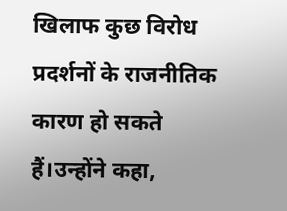खिलाफ कुछ विरोध प्रदर्शनों के राजनीतिक कारण हो सकते हैं।उन्होंने कहा,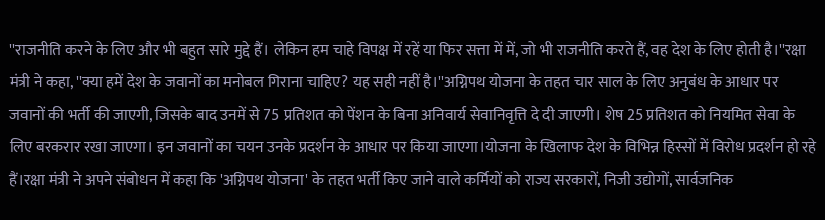''राजनीति करने के लिए और भी बहुत सारे मुद्दे हैं। लेकिन हम चाहे विपक्ष में रहें या फिर सत्ता में में, जो भी राजनीति करते हैं, वह देश के लिए होती है।''रक्षा मंत्री ने कहा, ''क्या हमें देश के जवानों का मनोबल गिराना चाहिए? यह सही नहीं है।''अग्निपथ योजना के तहत चार साल के लिए अनुबंध के आधार पर जवानों की भर्ती की जाएगी, जिसके बाद उनमें से 75 प्रतिशत को पेंशन के बिना अनिवार्य सेवानिवृत्ति दे दी जाएगी। शेष 25 प्रतिशत को नियमित सेवा के लिए बरकरार रखा जाएगा। इन जवानों का चयन उनके प्रदर्शन के आधार पर किया जाएगा।योजना के खिलाफ देश के विभिन्न हिस्सों में विरोध प्रदर्शन हो रहे हैं।रक्षा मंत्री ने अपने संबोधन में कहा कि 'अग्निपथ योजना' के तहत भर्ती किए जाने वाले कर्मियों को राज्य सरकारों, निजी उद्योगों, सार्वजनिक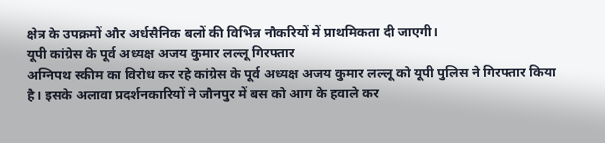क्षेत्र के उपक्रमों और अर्धसैनिक बलों की विभिन्न नौकरियों में प्राथमिकता दी जाएगी।
यूपी कांग्रेस के पूर्व अध्यक्ष अजय कुमार लल्लू गिरफ्तार
अग्निपथ स्कीम का विरोध कर रहे कांग्रेस के पूर्व अध्यक्ष अजय कुमार लल्लू को यूपी पुलिस ने गिरफ्तार किया है। इसके अलावा प्रदर्शनकारियों ने जौनपुर में बस को आग के हवाले कर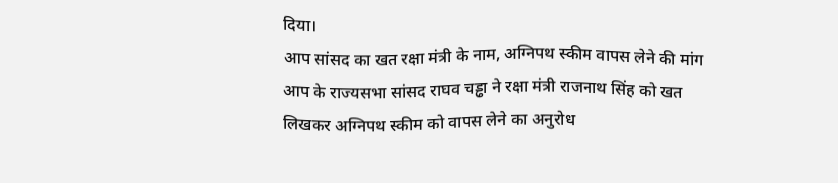दिया।
आप सांसद का खत रक्षा मंत्री के नाम, अग्निपथ स्कीम वापस लेने की मांग
आप के राज्यसभा सांसद राघव चड्ढा ने रक्षा मंत्री राजनाथ सिंह को खत लिखकर अग्निपथ स्कीम को वापस लेने का अनुरोध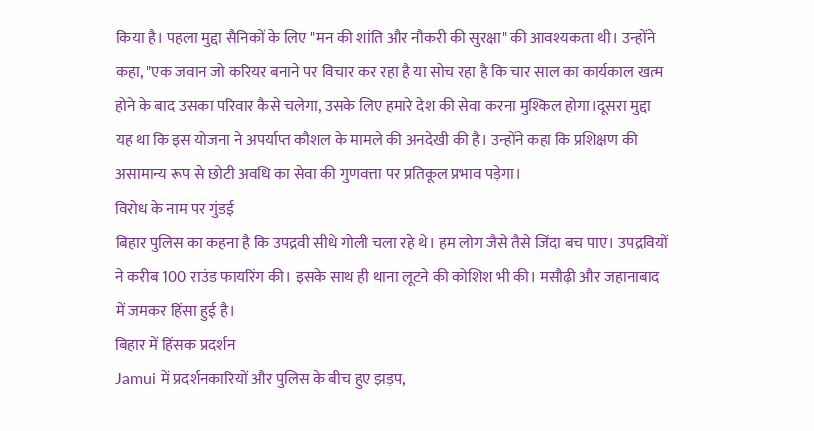किया है। पहला मुद्दा सैनिकों के लिए "मन की शांति और नौकरी की सुरक्षा" की आवश्यकता थी। उन्होंने कहा, "एक जवान जो करियर बनाने पर विचार कर रहा है या सोच रहा है कि चार साल का कार्यकाल खत्म होने के बाद उसका परिवार कैसे चलेगा, उसके लिए हमारे देश की सेवा करना मुश्किल होगा।दूसरा मुद्दा यह था कि इस योजना ने अपर्याप्त कौशल के मामले की अनदेखी की है। उन्होंने कहा कि प्रशिक्षण की असामान्य रूप से छोटी अवधि का सेवा की गुणवत्ता पर प्रतिकूल प्रभाव पड़ेगा।
विरोध के नाम पर गुंडई
बिहार पुलिस का कहना है कि उपद्रवी सीधे गोली चला रहे थे। हम लोग जैसे तैसे जिंदा बच पाए। उपद्रवियों ने करीब 100 राउंड फायरिंग की। इसके साथ ही थाना लूटने की कोशिश भी की। मसौढ़ी और जहानाबाद में जमकर हिंसा हुई है।
बिहार में हिंसक प्रदर्शन
Jamui में प्रदर्शनकारियों और पुलिस के बीच हुए झड़प,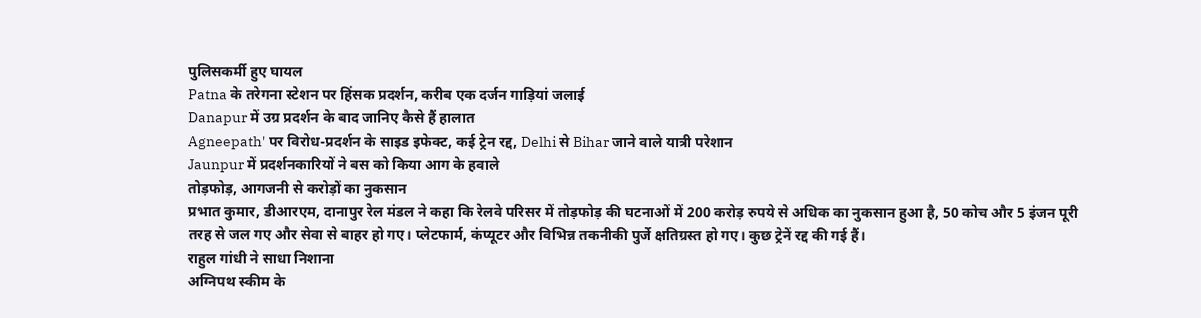पुलिसकर्मी हुए घायल
Patna के तरेगना स्टेशन पर हिंसक प्रदर्शन, करीब एक दर्जन गाड़ियां जलाई
Danapur में उग्र प्रदर्शन के बाद जानिए कैसे हैं हालात
Agneepath' पर विरोध-प्रदर्शन के साइड इफेक्ट, कई ट्रेन रद्द, Delhi से Bihar जाने वाले यात्री परेशान
Jaunpur में प्रदर्शनकारियों ने बस को किया आग के हवाले
तोड़फोड़, आगजनी से करोड़ों का नुकसान
प्रभात कुमार, डीआरएम, दानापुर रेल मंडल ने कहा कि रेलवे परिसर में तोड़फोड़ की घटनाओं में 200 करोड़ रुपये से अधिक का नुकसान हुआ है, 50 कोच और 5 इंजन पूरी तरह से जल गए और सेवा से बाहर हो गए। प्लेटफार्म, कंप्यूटर और विभिन्न तकनीकी पुर्जे क्षतिग्रस्त हो गए। कुछ ट्रेनें रद्द की गई हैं।
राहुल गांधी ने साधा निशाना
अग्निपथ स्कीम के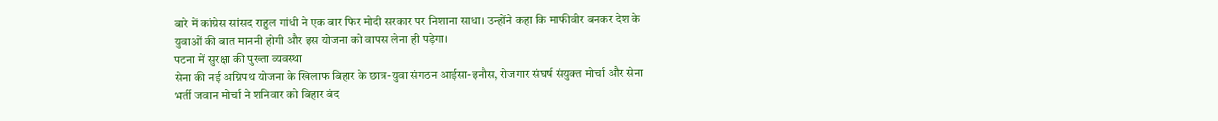बारे में कांग्रेस सांसद राहुल गांधी ने एक बार फिर मोदी सरकार पर निशाना साधा। उन्होंने कहा कि माफीवीर बनकर देश के युवाओं की बात माननी होगी और इस योजना को वापस लेना ही पड़ेगा।
पटना में सुरक्षा की पुख्ता व्यवस्था
सेना की नई अग्निपथ योजना के खिलाफ बिहार के छात्र-युवा संगठन आईसा-इनौस, रोजगार संघर्ष संयुक्त मोर्चा और सेना भर्ती जवान मोर्चा ने शनिवार को बिहार बंद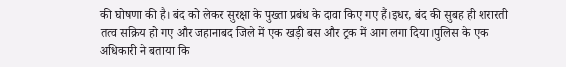की घोषणा की है। बंद को लेकर सुरक्षा के पुख्ता प्रबंध के दावा किए गए हैं।इधर, बंद की सुबह ही शरारती तत्व सक्रिय हो गए और जहानाबद जिले में एक खड़ी बस और ट्रक में आग लगा दिया।पुलिस के एक अधिकारी ने बताया कि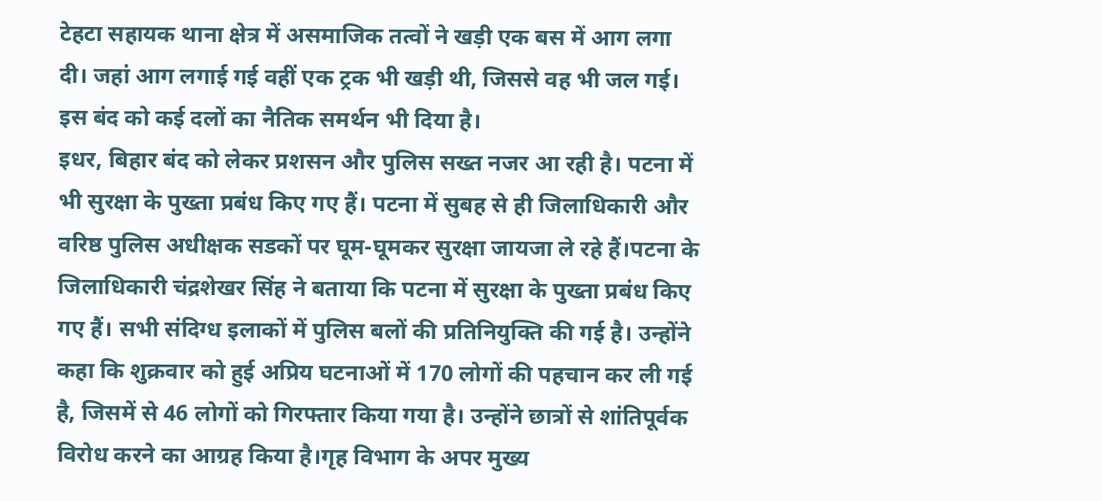टेहटा सहायक थाना क्षेत्र में असमाजिक तत्वों ने खड़ी एक बस में आग लगा दी। जहां आग लगाई गई वहीं एक ट्रक भी खड़ी थी, जिससे वह भी जल गई। इस बंद को कई दलों का नैतिक समर्थन भी दिया है।
इधर, बिहार बंद को लेकर प्रशसन और पुलिस सख्त नजर आ रही है। पटना में भी सुरक्षा के पुख्ता प्रबंध किए गए हैं। पटना में सुबह से ही जिलाधिकारी और वरिष्ठ पुलिस अधीक्षक सडकों पर घूम-घूमकर सुरक्षा जायजा ले रहे हैं।पटना के जिलाधिकारी चंद्रशेखर सिंह ने बताया कि पटना में सुरक्षा के पुख्ता प्रबंध किए गए हैं। सभी संदिग्ध इलाकों में पुलिस बलों की प्रतिनियुक्ति की गई है। उन्होंने कहा कि शुक्रवार को हुई अप्रिय घटनाओं में 170 लोगों की पहचान कर ली गई है, जिसमें से 46 लोगों को गिरफ्तार किया गया है। उन्होंने छात्रों से शांतिपूर्वक विरोध करने का आग्रह किया है।गृह विभाग के अपर मुख्य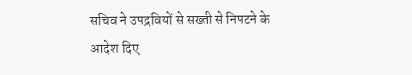सचिव ने उपद्रवियों से सख्ती से निपटने के आदेश दिए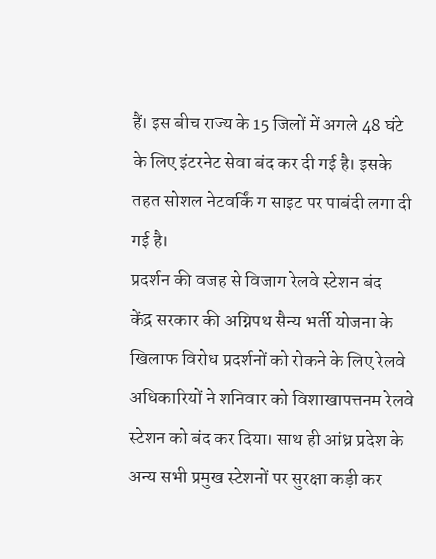हैं। इस बीच राज्य के 15 जिलों में अगले 48 घंटे के लिए इंटरनेट सेवा बंद कर दी गई है। इसके तहत सोशल नेटवर्किं ग साइट पर पाबंदी लगा दी गई है।
प्रदर्शन की वजह से विजाग रेलवे स्टेशन बंद
केंद्र सरकार की अग्निपथ सैन्य भर्ती योजना के खिलाफ विरोध प्रदर्शनों को रोकने के लिए रेलवे अधिकारियों ने शनिवार को विशाखापत्तनम रेलवे स्टेशन को बंद कर दिया। साथ ही आंध्र प्रदेश के अन्य सभी प्रमुख स्टेशनों पर सुरक्षा कड़ी कर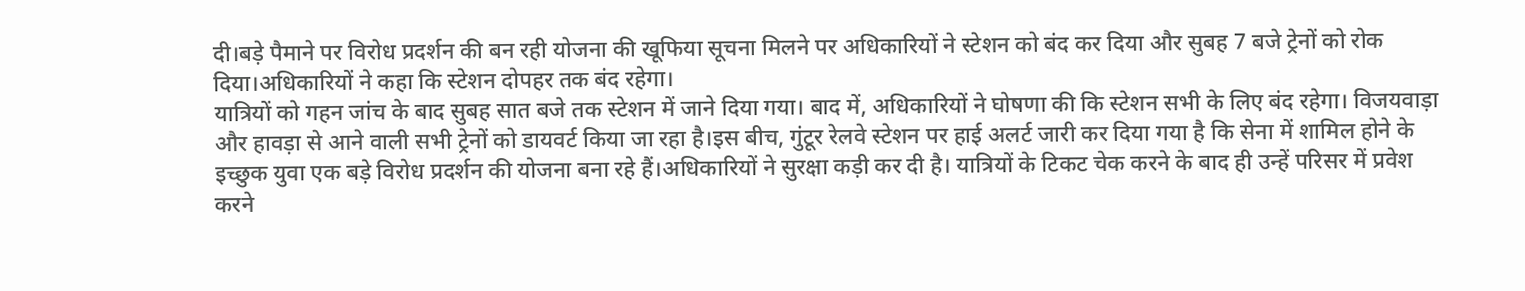दी।बड़े पैमाने पर विरोध प्रदर्शन की बन रही योजना की खूफिया सूचना मिलने पर अधिकारियों ने स्टेशन को बंद कर दिया और सुबह 7 बजे ट्रेनों को रोक दिया।अधिकारियों ने कहा कि स्टेशन दोपहर तक बंद रहेगा।
यात्रियों को गहन जांच के बाद सुबह सात बजे तक स्टेशन में जाने दिया गया। बाद में, अधिकारियों ने घोषणा की कि स्टेशन सभी के लिए बंद रहेगा। विजयवाड़ा और हावड़ा से आने वाली सभी ट्रेनों को डायवर्ट किया जा रहा है।इस बीच, गुंटूर रेलवे स्टेशन पर हाई अलर्ट जारी कर दिया गया है कि सेना में शामिल होने के इच्छुक युवा एक बड़े विरोध प्रदर्शन की योजना बना रहे हैं।अधिकारियों ने सुरक्षा कड़ी कर दी है। यात्रियों के टिकट चेक करने के बाद ही उन्हें परिसर में प्रवेश करने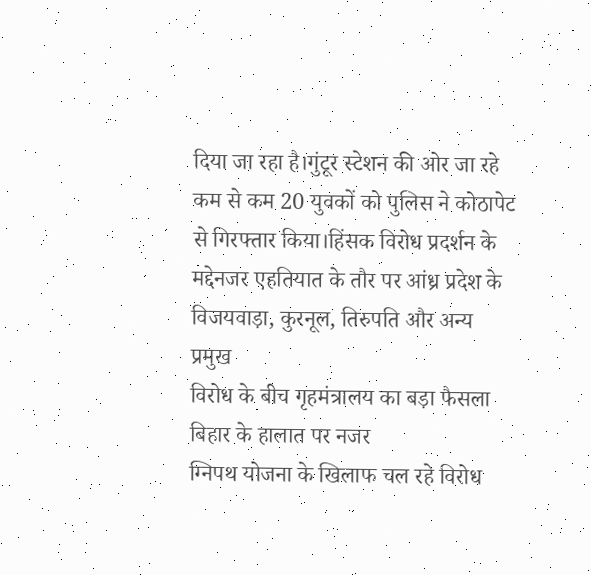दिया जा रहा है।गुंटूर स्टेशन की ओर जा रहे कम से कम 20 युवकों को पुलिस ने कोठापेट से गिरफ्तार किया।हिंसक विरोध प्रदर्शन के मद्देनजर एहतियात के तौर पर आंध्र प्रदेश के विजयवाड़ा, कुरनूल, तिरुपति और अन्य प्रमुख
विरोध के बीच गृहमंत्रालय का बड़ा फैसला
बिहार के हालात पर नजर
ग्निपथ योजना के खिलाफ चल रहे विरोध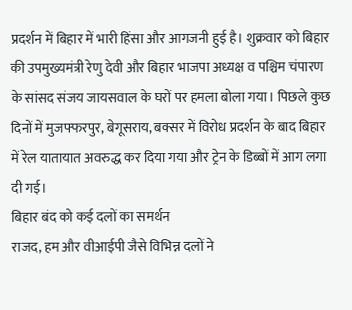प्रदर्शन में बिहार में भारी हिंसा और आगजनी हुई है। शुक्रवार को बिहार की उपमुख्यमंत्री रेणु देवी और बिहार भाजपा अध्यक्ष व पश्चिम चंपारण के सांसद संजय जायसवाल के घरों पर हमला बोला गया। पिछले कुछ दिनों में मुजफ्फरपुर, बेगूसराय, बक्सर में विरोध प्रदर्शन के बाद बिहार में रेल यातायात अवरुद्ध कर दिया गया और ट्रेन के डिब्बों में आग लगा दी गई।
बिहार बंद को कई दलों का समर्थन
राजद, हम और वीआईपी जैसे विभिन्न दलों ने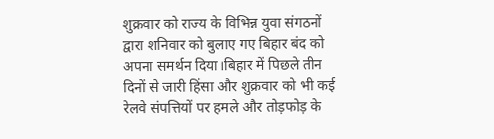शुक्रवार को राज्य के विभिन्न युवा संगठनों द्वारा शनिवार को बुलाए गए बिहार बंद को अपना समर्थन दिया।बिहार में पिछले तीन दिनों से जारी हिंसा और शुक्रवार को भी कई रेलवे संपत्तियों पर हमले और तोड़फोड़ के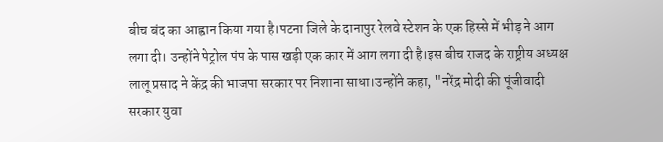बीच बंद का आह्वान किया गया है।पटना जिले के दानापुर रेलवे स्टेशन के एक हिस्से में भीड़ ने आग लगा दी। उन्होंने पेट्रोल पंप के पास खड़ी एक कार में आग लगा दी है।इस बीच राजद के राष्ट्रीय अध्यक्ष लालू प्रसाद ने केंद्र की भाजपा सरकार पर निशाना साधा।उन्होंने कहा, "नरेंद्र मोदी की पूंजीवादी सरकार युवा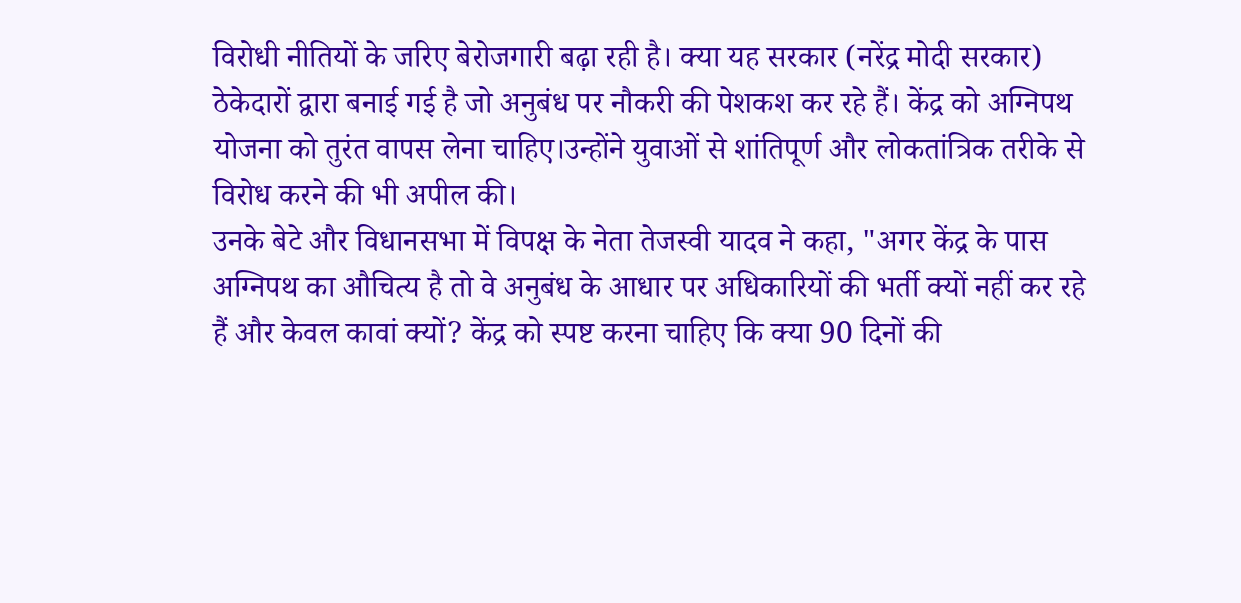विरोधी नीतियों के जरिए बेरोजगारी बढ़ा रही है। क्या यह सरकार (नरेंद्र मोदी सरकार) ठेकेदारों द्वारा बनाई गई है जो अनुबंध पर नौकरी की पेशकश कर रहे हैं। केंद्र को अग्निपथ योजना को तुरंत वापस लेना चाहिए।उन्होंने युवाओं से शांतिपूर्ण और लोकतांत्रिक तरीके से विरोध करने की भी अपील की।
उनके बेटे और विधानसभा में विपक्ष के नेता तेजस्वी यादव ने कहा, "अगर केंद्र के पास अग्निपथ का औचित्य है तो वे अनुबंध के आधार पर अधिकारियों की भर्ती क्यों नहीं कर रहे हैं और केवल कावां क्यों? केंद्र को स्पष्ट करना चाहिए कि क्या 90 दिनों की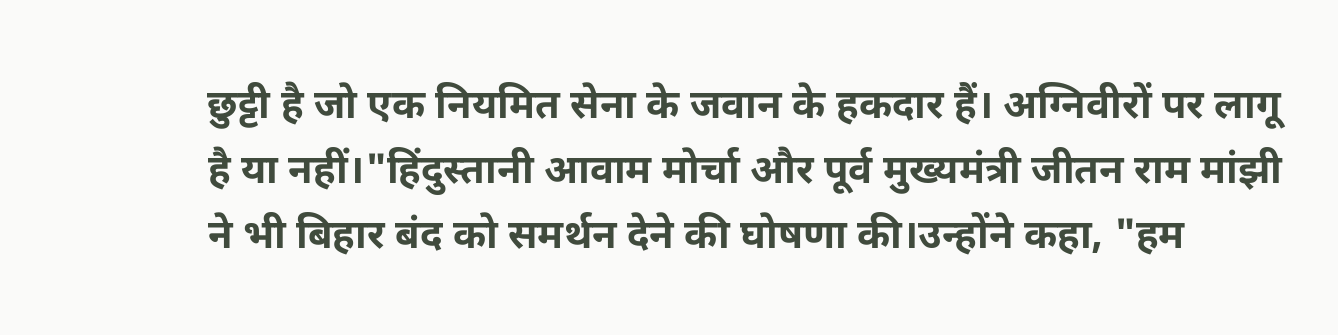छुट्टी है जो एक नियमित सेना के जवान के हकदार हैं। अग्निवीरों पर लागू है या नहीं।"हिंदुस्तानी आवाम मोर्चा और पूर्व मुख्यमंत्री जीतन राम मांझी ने भी बिहार बंद को समर्थन देने की घोषणा की।उन्होंने कहा, "हम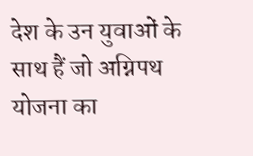देश के उन युवाओं के साथ हैं जो अग्निपथ योजना का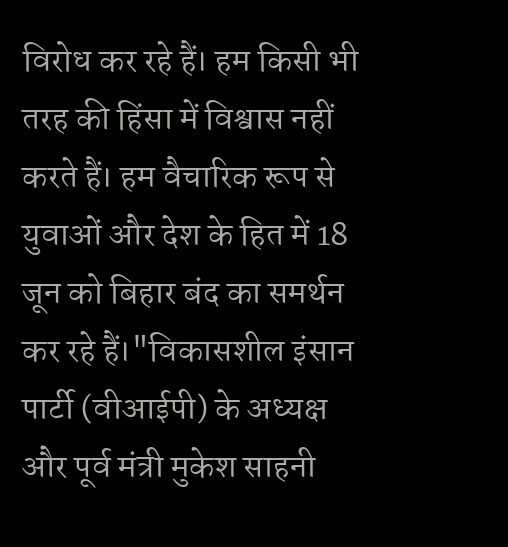विरोध कर रहे हैं। हम किसी भी तरह की हिंसा में विश्वास नहीं करते हैं। हम वैचारिक रूप से युवाओं और देश के हित में 18 जून को बिहार बंद का समर्थन कर रहे हैं।"विकासशील इंसान पार्टी (वीआईपी) के अध्यक्ष और पूर्व मंत्री मुकेश साहनी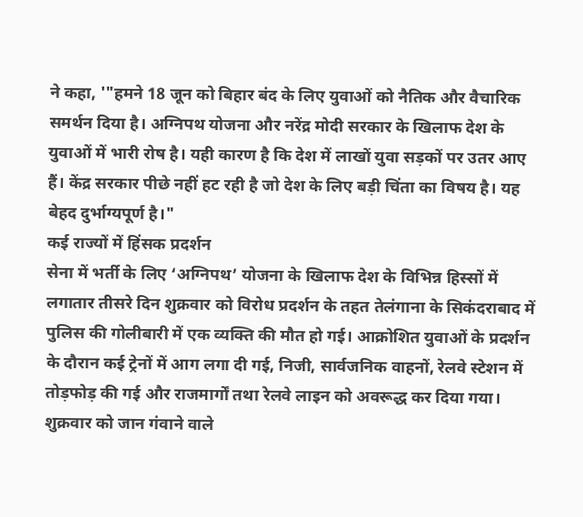ने कहा, '"हमने 18 जून को बिहार बंद के लिए युवाओं को नैतिक और वैचारिक समर्थन दिया है। अग्निपथ योजना और नरेंद्र मोदी सरकार के खिलाफ देश के युवाओं में भारी रोष है। यही कारण है कि देश में लाखों युवा सड़कों पर उतर आए हैं। केंद्र सरकार पीछे नहीं हट रही है जो देश के लिए बड़ी चिंता का विषय है। यह बेहद दुर्भाग्यपूर्ण है।"
कई राज्यों में हिंसक प्रदर्शन
सेना में भर्ती के लिए ‘अग्निपथ’ योजना के खिलाफ देश के विभिन्न हिस्सों में लगातार तीसरे दिन शुक्रवार को विरोध प्रदर्शन के तहत तेलंगाना के सिकंदराबाद में पुलिस की गोलीबारी में एक व्यक्ति की मौत हो गई। आक्रोशित युवाओं के प्रदर्शन के दौरान कई ट्रेनों में आग लगा दी गई, निजी, सार्वजनिक वाहनों, रेलवे स्टेशन में तोड़फोड़ की गई और राजमार्गों तथा रेलवे लाइन को अवरूद्ध कर दिया गया।
शुक्रवार को जान गंवाने वाले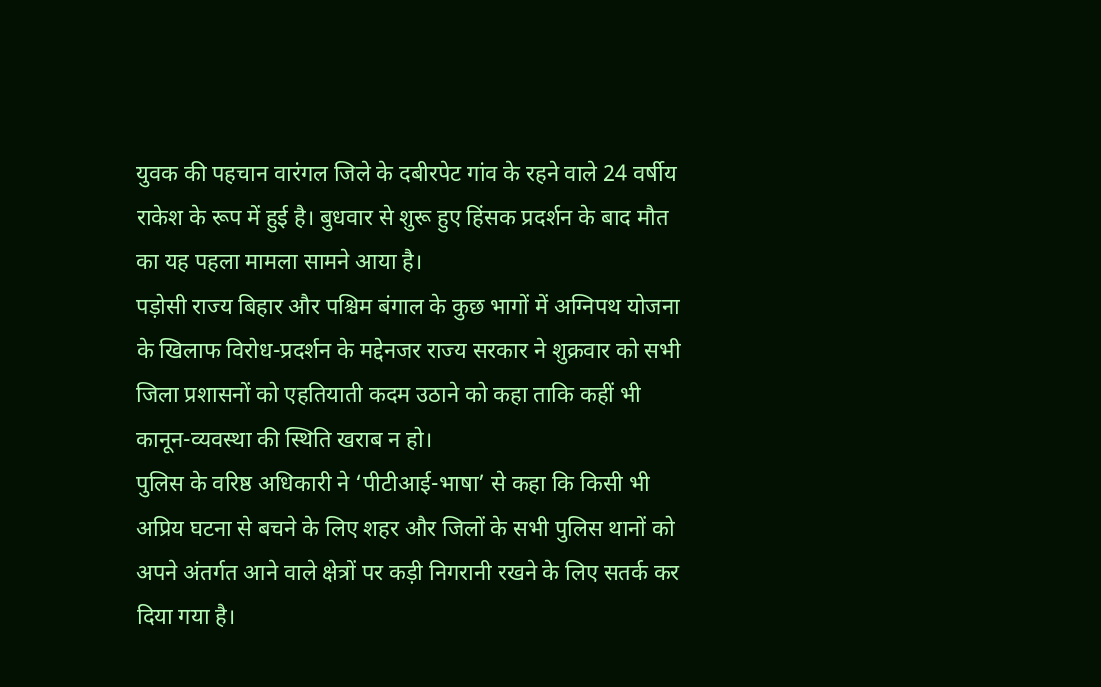युवक की पहचान वारंगल जिले के दबीरपेट गांव के रहने वाले 24 वर्षीय राकेश के रूप में हुई है। बुधवार से शुरू हुए हिंसक प्रदर्शन के बाद मौत का यह पहला मामला सामने आया है।
पड़ोसी राज्य बिहार और पश्चिम बंगाल के कुछ भागों में अग्निपथ योजना के खिलाफ विरोध-प्रदर्शन के मद्देनजर राज्य सरकार ने शुक्रवार को सभी जिला प्रशासनों को एहतियाती कदम उठाने को कहा ताकि कहीं भी कानून-व्यवस्था की स्थिति खराब न हो।
पुलिस के वरिष्ठ अधिकारी ने ‘पीटीआई-भाषा’ से कहा कि किसी भी अप्रिय घटना से बचने के लिए शहर और जिलों के सभी पुलिस थानों को अपने अंतर्गत आने वाले क्षेत्रों पर कड़ी निगरानी रखने के लिए सतर्क कर दिया गया है।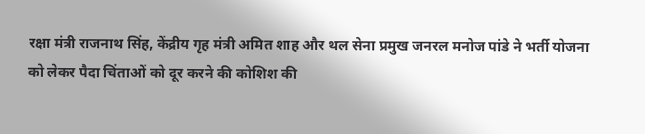रक्षा मंत्री राजनाथ सिंह, केंद्रीय गृह मंत्री अमित शाह और थल सेना प्रमुख जनरल मनोज पांडे ने भर्ती योजना को लेकर पैदा चिंताओं को दूर करने की कोशिश की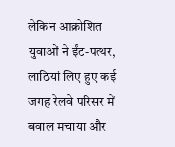लेकिन आक्रोशित युवाओं ने ईंट-पत्थर, लाठियां लिए हुए कई जगह रेलवे परिसर में बवाल मचाया और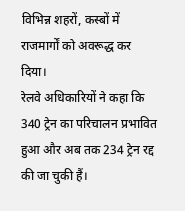विभिन्न शहरों, कस्बों में राजमार्गों को अवरूद्ध कर दिया।
रेलवे अधिकारियों ने कहा कि 340 ट्रेन का परिचालन प्रभावित हुआ और अब तक 234 ट्रेन रद्द की जा चुकी हैं।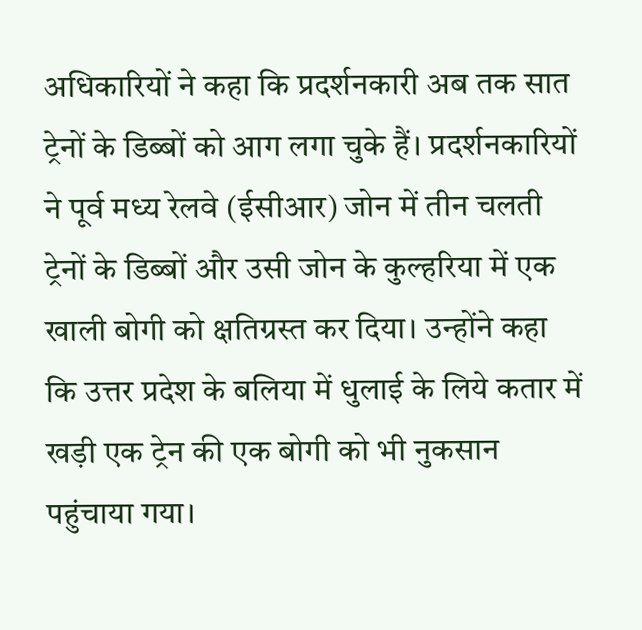अधिकारियों ने कहा कि प्रदर्शनकारी अब तक सात ट्रेनों के डिब्बों को आग लगा चुके हैं। प्रदर्शनकारियों ने पूर्व मध्य रेलवे (ईसीआर) जोन में तीन चलती ट्रेनों के डिब्बों और उसी जोन के कुल्हरिया में एक खाली बोगी को क्षतिग्रस्त कर दिया। उन्होंने कहा कि उत्तर प्रदेश के बलिया में धुलाई के लिये कतार में खड़ी एक ट्रेन की एक बोगी को भी नुकसान पहुंचाया गया।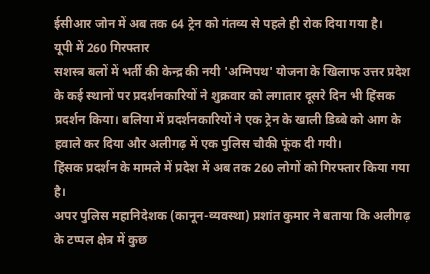ईसीआर जोन में अब तक 64 ट्रेन को गंतव्य से पहले ही रोक दिया गया है।
यूपी में 260 गिरफ्तार
सशस्त्र बलों में भर्ती की केन्द्र की नयी 'अग्निपथ' योजना के खिलाफ उत्तर प्रदेश के कई स्थानों पर प्रदर्शनकारियों ने शुक्रवार को लगातार दूसरे दिन भी हिंसक प्रदर्शन किया। बलिया में प्रदर्शनकारियों ने एक ट्रेन के खाली डिब्बे को आग के हवाले कर दिया और अलीगढ़ में एक पुलिस चौकी फूंक दी गयी।
हिंसक प्रदर्शन के मामले में प्रदेश में अब तक 260 लोगों को गिरफ्तार किया गया है।
अपर पुलिस महानिदेशक (कानून-व्यवस्था) प्रशांत कुमार ने बताया कि अलीगढ़ के टप्पल क्षेत्र में कुछ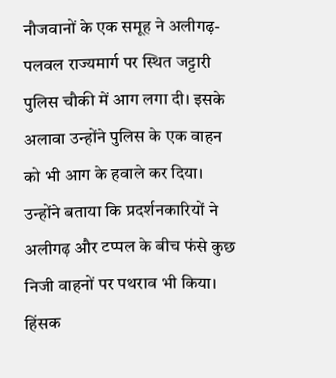नौजवानों के एक समूह ने अलीगढ़-पलवल राज्यमार्ग पर स्थित जट्टारी पुलिस चौकी में आग लगा दी। इसके अलावा उन्होंने पुलिस के एक वाहन को भी आग के हवाले कर दिया।
उन्होंने बताया कि प्रदर्शनकारियों ने अलीगढ़ और टप्पल के बीच फंसे कुछ निजी वाहनों पर पथराव भी किया। हिंसक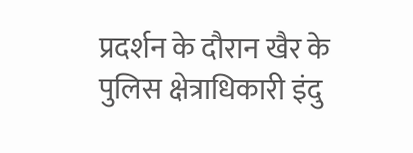प्रदर्शन के दौरान खैर के पुलिस क्षेत्राधिकारी इंदु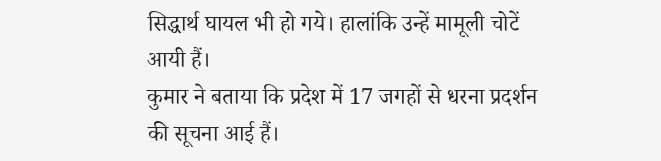सिद्धार्थ घायल भी हो गये। हालांकि उन्हें मामूली चोटें आयी हैं।
कुमार ने बताया कि प्रदेश में 17 जगहों से धरना प्रदर्शन की सूचना आई हैं।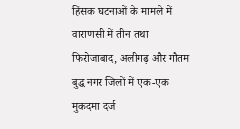हिंसक घटनाओं के मामले में वाराणसी में तीन तथा फिरोजाबाद, अलीगढ़ और गौतम बुद्ध नगर जिलों में एक-एक मुकदमा दर्ज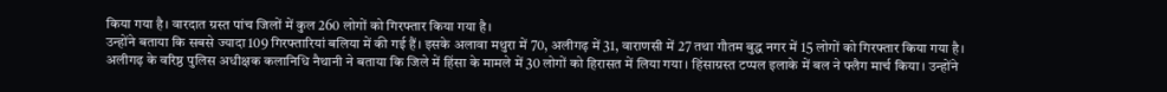किया गया है। वारदात ग्रस्त पांच जिलों में कुल 260 लोगों को गिरफ्तार किया गया है।
उन्होंने बताया कि सबसे ज्यादा 109 गिरफ्तारियां बलिया में की गई हैं। इसके अलावा मथुरा में 70, अलीगढ़ में 31, वाराणसी में 27 तथा गौतम बुद्ध नगर में 15 लोगों को गिरफ्तार किया गया है।
अलीगढ़ के वरिष्ठ पुलिस अधीक्षक कलानिधि नैथानी ने बताया कि जिले में हिंसा के मामले में 30 लोगों को हिरासत में लिया गया। हिंसाग्रस्त टप्पल इलाके में बल ने फ्लैग मार्च किया। उन्होंने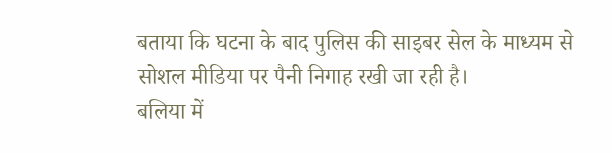बताया कि घटना के बाद पुलिस की साइबर सेल के माध्यम से सोशल मीडिया पर पैनी निगाह रखी जा रही है।
बलिया में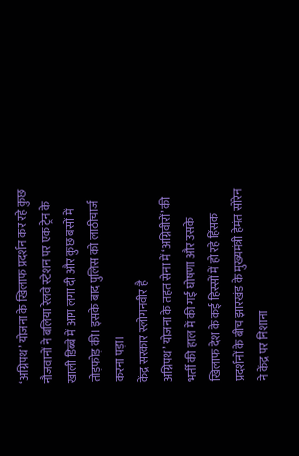‘अग्निपथ’ योजना के खिलाफ प्रदर्शन कर रहे कुछ नौजवानों ने बलिया रेलवे स्टेशन पर एक ट्रेन के खाली डिब्बे में आग लगा दी और कुछ बसों में तोड़फोड़ की। इसके बाद पुलिस को लाठीचार्ज करना पड़ा।
केंद्र सरकार स्लोगनवीर है
अग्निपथ’ योजना के तहत सेना में ‘अग्निवीरों’ की भर्ती की हाल में की गई घोषणा और उसके खिलाफ देश के कई हिस्सों में हो रहे हिंसक प्रदर्शनों के बीच झारखंड के मुख्यमंत्री हेमंत सोरेन ने केंद्र पर निशाना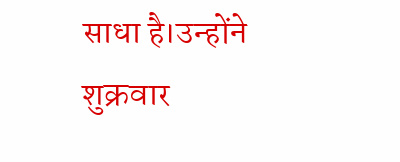साधा है।उन्होंने शुक्रवार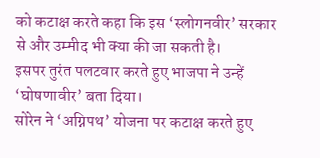को कटाक्ष करते कहा कि इस ‘स्लोगनवीर’ सरकार से और उम्मीद भी क्या की जा सकती है।
इसपर तुरंत पलटवार करते हुए भाजपा ने उन्हें ‘घोषणावीर’ बता दिया।
सोरेन ने ‘अग्निपथ’ योजना पर कटाक्ष करते हुए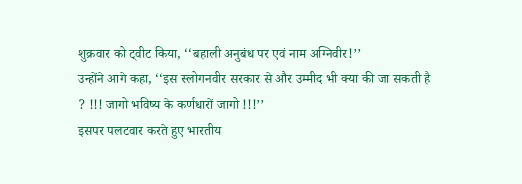शुक्रवार को ट्वीट किया, ‘‘बहाली अनुबंध पर एवं नाम अग्निवीर!’’
उन्होंने आगे कहा, ‘‘इस स्लोगनवीर सरकार से और उम्मीद भी क्या की जा सकती है ? !!! जागो भविष्य के कर्णधारों जागो !!!’’
इसपर पलटवार करते हुए भारतीय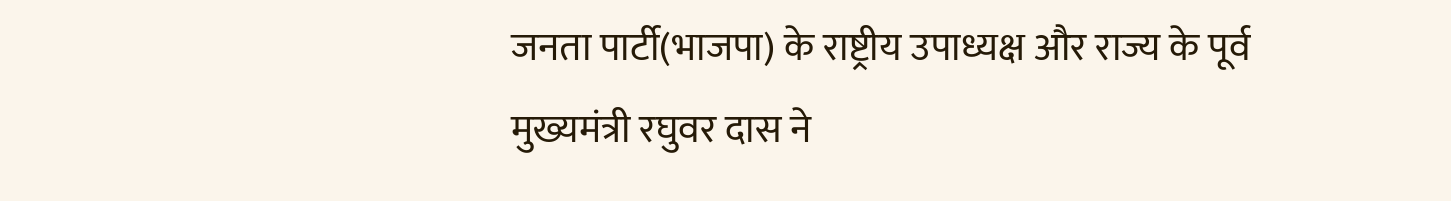जनता पार्टी(भाजपा) के राष्ट्रीय उपाध्यक्ष और राज्य के पूर्व मुख्यमंत्री रघुवर दास ने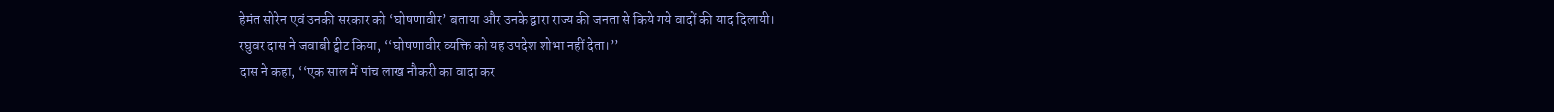हेमंत सोरेन एवं उनकी सरकार को ‘घोषणावीर’ बताया और उनके द्वारा राज्य की जनता से किये गये वादों की याद दिलायी।
रघुवर दास ने जवाबी ट्वीट किया, ‘‘घोषणावीर व्यक्ति को यह उपदेश शोभा नहीं देता।’’
दास ने कहा, ‘‘एक साल में पांच लाख नौकरी का वादा कर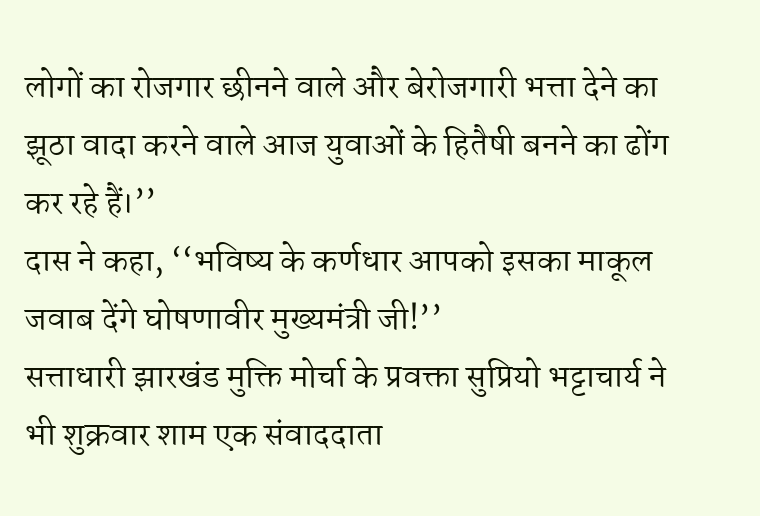लोगों का रोजगार छीनने वाले और बेरोजगारी भत्ता देने का झूठा वादा करने वाले आज युवाओं के हितैषी बनने का ढोंग कर रहे हैं।’’
दास ने कहा, ‘‘भविष्य के कर्णधार आपको इसका माकूल जवाब देंगे घोषणावीर मुख्यमंत्री जी!’’
सत्ताधारी झारखंड मुक्ति मोर्चा के प्रवक्ता सुप्रियो भट्टाचार्य ने भी शुक्रवार शाम एक संवाददाता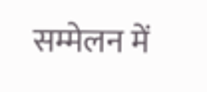सम्मेलन में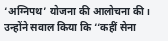‘अग्निपथ’ योजना की आलोचना की। उन्होंने सवाल किया कि ‘‘कहीं सेना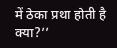में ठेका प्रथा होती है क्या?’’